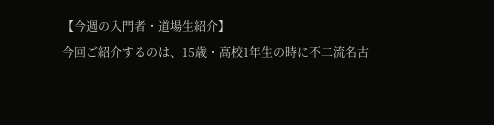【今週の入門者・道場生紹介】
今回ご紹介するのは、15歳・高校1年生の時に不二流名古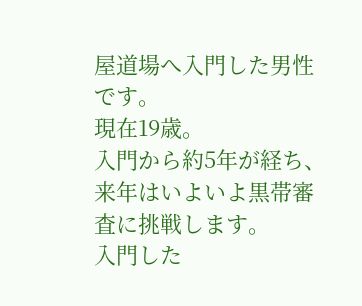屋道場へ入門した男性です。
現在19歳。
入門から約5年が経ち、来年はいよいよ黒帯審査に挑戦します。
入門した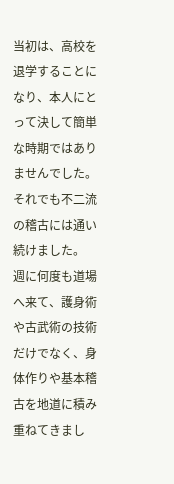当初は、高校を退学することになり、本人にとって決して簡単な時期ではありませんでした。
それでも不二流の稽古には通い続けました。
週に何度も道場へ来て、護身術や古武術の技術だけでなく、身体作りや基本稽古を地道に積み重ねてきまし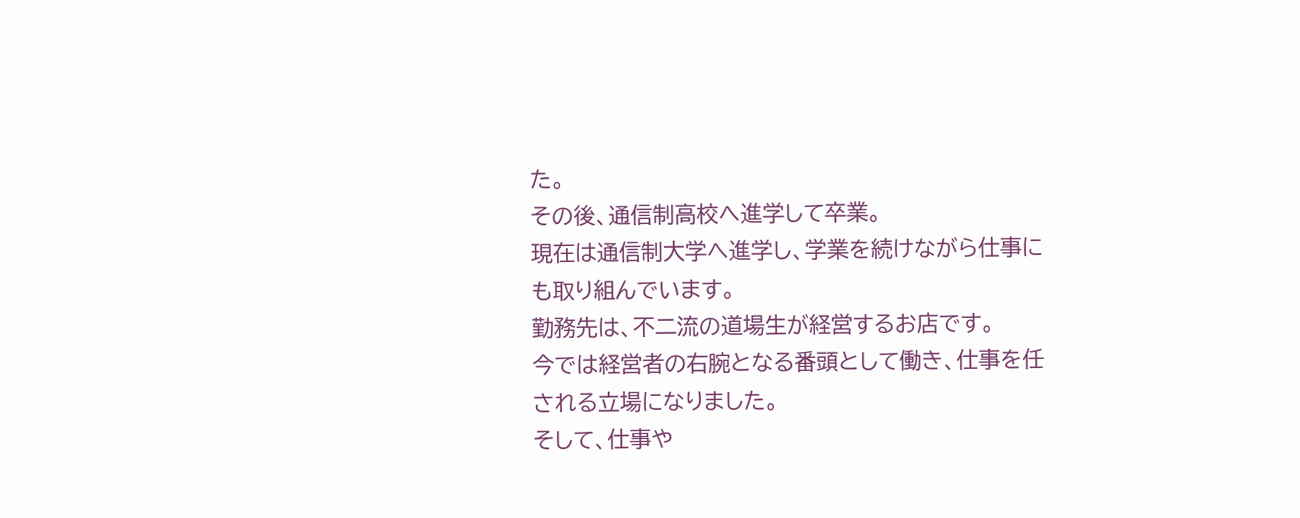た。
その後、通信制高校へ進学して卒業。
現在は通信制大学へ進学し、学業を続けながら仕事にも取り組んでいます。
勤務先は、不二流の道場生が経営するお店です。
今では経営者の右腕となる番頭として働き、仕事を任される立場になりました。
そして、仕事や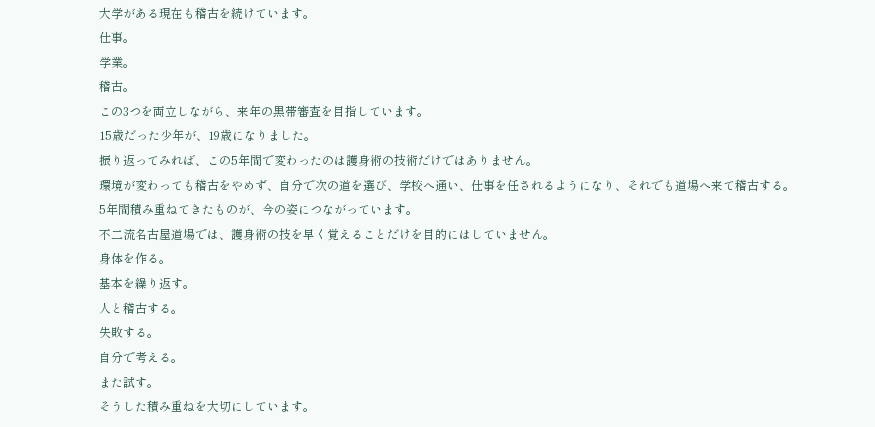大学がある現在も稽古を続けています。
仕事。
学業。
稽古。
この3つを両立しながら、来年の黒帯審査を目指しています。
15歳だった少年が、19歳になりました。
振り返ってみれば、この5年間で変わったのは護身術の技術だけではありません。
環境が変わっても稽古をやめず、自分で次の道を選び、学校へ通い、仕事を任されるようになり、それでも道場へ来て稽古する。
5年間積み重ねてきたものが、今の姿につながっています。
不二流名古屋道場では、護身術の技を早く覚えることだけを目的にはしていません。
身体を作る。
基本を繰り返す。
人と稽古する。
失敗する。
自分で考える。
また試す。
そうした積み重ねを大切にしています。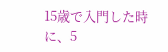15歳で入門した時に、5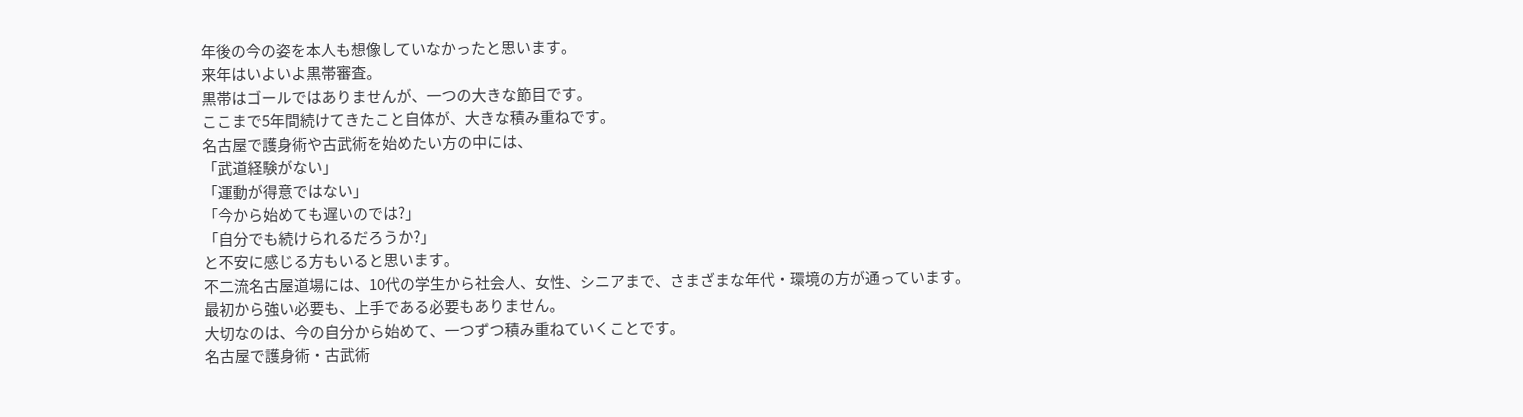年後の今の姿を本人も想像していなかったと思います。
来年はいよいよ黒帯審査。
黒帯はゴールではありませんが、一つの大きな節目です。
ここまで5年間続けてきたこと自体が、大きな積み重ねです。
名古屋で護身術や古武術を始めたい方の中には、
「武道経験がない」
「運動が得意ではない」
「今から始めても遅いのでは?」
「自分でも続けられるだろうか?」
と不安に感じる方もいると思います。
不二流名古屋道場には、10代の学生から社会人、女性、シニアまで、さまざまな年代・環境の方が通っています。
最初から強い必要も、上手である必要もありません。
大切なのは、今の自分から始めて、一つずつ積み重ねていくことです。
名古屋で護身術・古武術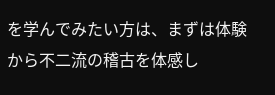を学んでみたい方は、まずは体験から不二流の稽古を体感し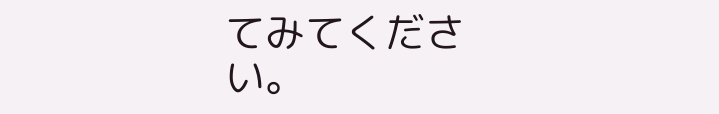てみてください。